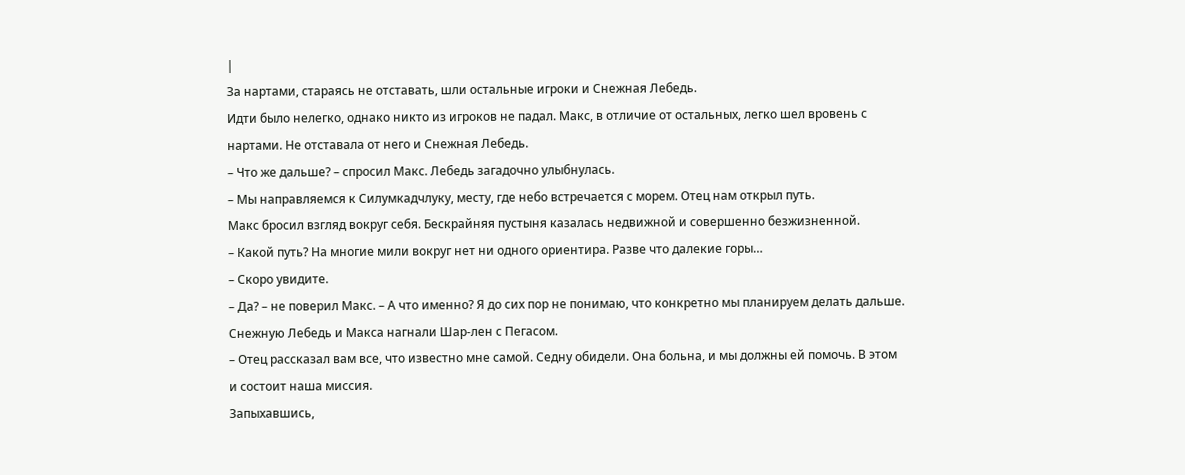|
За нартами, стараясь не отставать, шли остальные игроки и Снежная Лебедь.
Идти было нелегко, однако никто из игроков не падал. Макс, в отличие от остальных, легко шел вровень с нартами. Не отставала от него и Снежная Лебедь.
– Что же дальше? – спросил Макс. Лебедь загадочно улыбнулась.
– Мы направляемся к Силумкадчлуку, месту, где небо встречается с морем. Отец нам открыл путь.
Макс бросил взгляд вокруг себя. Бескрайняя пустыня казалась недвижной и совершенно безжизненной.
– Какой путь? На многие мили вокруг нет ни одного ориентира. Разве что далекие горы…
– Скоро увидите.
– Да? – не поверил Макс. – А что именно? Я до сих пор не понимаю, что конкретно мы планируем делать дальше.
Снежную Лебедь и Макса нагнали Шар‑лен с Пегасом.
– Отец рассказал вам все, что известно мне самой. Седну обидели. Она больна, и мы должны ей помочь. В этом и состоит наша миссия.
Запыхавшись,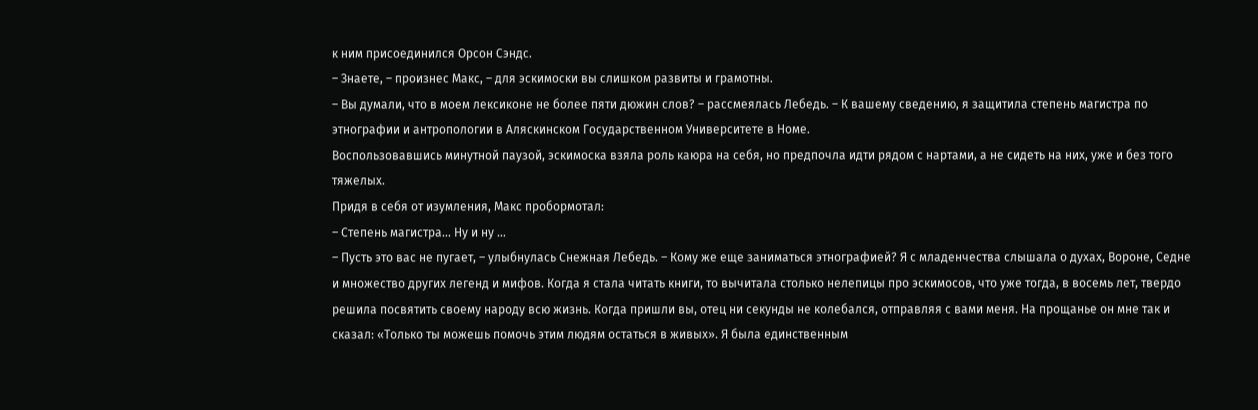к ним присоединился Орсон Сэндс.
– Знаете, – произнес Макс, – для эскимоски вы слишком развиты и грамотны.
– Вы думали, что в моем лексиконе не более пяти дюжин слов? – рассмеялась Лебедь. – К вашему сведению, я защитила степень магистра по этнографии и антропологии в Аляскинском Государственном Университете в Номе.
Воспользовавшись минутной паузой, эскимоска взяла роль каюра на себя, но предпочла идти рядом с нартами, а не сидеть на них, уже и без того тяжелых.
Придя в себя от изумления, Макс пробормотал:
– Степень магистра… Ну и ну …
– Пусть это вас не пугает, – улыбнулась Снежная Лебедь. – Кому же еще заниматься этнографией? Я с младенчества слышала о духах, Вороне, Седне и множество других легенд и мифов. Когда я стала читать книги, то вычитала столько нелепицы про эскимосов, что уже тогда, в восемь лет, твердо решила посвятить своему народу всю жизнь. Когда пришли вы, отец ни секунды не колебался, отправляя с вами меня. На прощанье он мне так и сказал: «Только ты можешь помочь этим людям остаться в живых». Я была единственным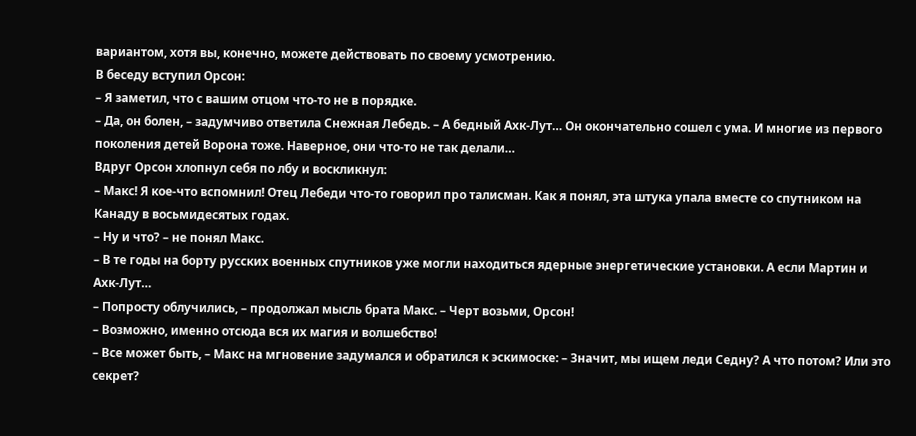вариантом, хотя вы, конечно, можете действовать по своему усмотрению.
В беседу вступил Орсон:
– Я заметил, что с вашим отцом что‑то не в порядке.
– Да, он болен, – задумчиво ответила Снежная Лебедь. – А бедный Ахк‑Лут… Он окончательно сошел с ума. И многие из первого поколения детей Ворона тоже. Наверное, они что‑то не так делали…
Вдруг Орсон хлопнул себя по лбу и воскликнул:
– Макс! Я кое‑что вспомнил! Отец Лебеди что‑то говорил про талисман. Как я понял, эта штука упала вместе со спутником на Канаду в восьмидесятых годах.
– Ну и что? – не понял Макс.
– В те годы на борту русских военных спутников уже могли находиться ядерные энергетические установки. А если Мартин и Ахк‑Лут…
– Попросту облучились, – продолжал мысль брата Макс. – Черт возьми, Орсон!
– Возможно, именно отсюда вся их магия и волшебство!
– Все может быть, – Макс на мгновение задумался и обратился к эскимоске: – Значит, мы ищем леди Седну? А что потом? Или это секрет?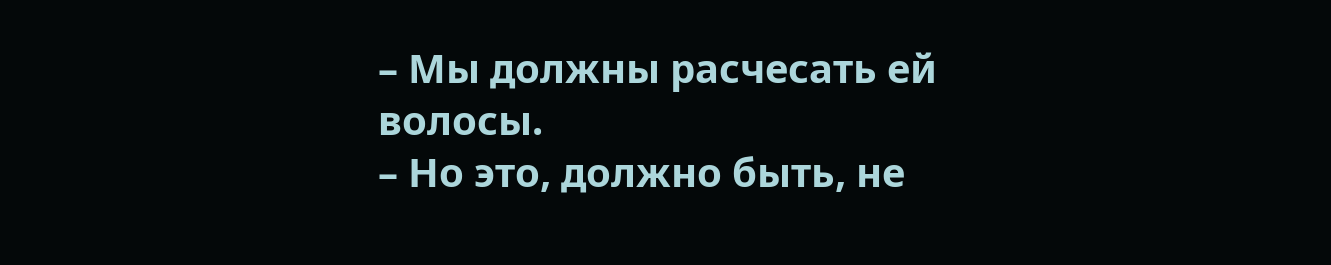– Мы должны расчесать ей волосы.
– Но это, должно быть, не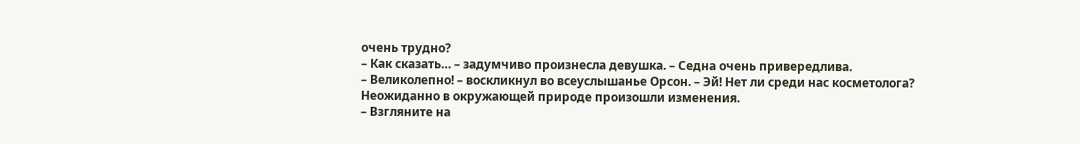очень трудно?
– Как сказать… – задумчиво произнесла девушка. – Седна очень привередлива.
– Великолепно! – воскликнул во всеуслышанье Орсон. – Эй! Нет ли среди нас косметолога?
Неожиданно в окружающей природе произошли изменения.
– Взгляните на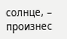солнце, – произнес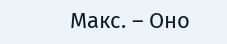Макс. – Оно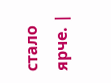стало ярче. |